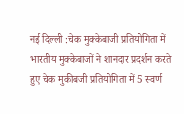नई दिल्ली :चेक मुक्केबाजी प्रतियोगिता में भारतीय मुक्केबाजों ने शानदार प्रदर्शन करते हुए चेक मुकीबजी प्रतियोगिता में 5 स्वर्ण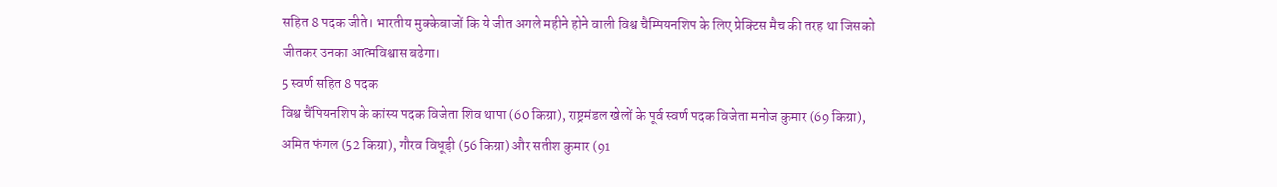सहित 8 पदक जीते। भारतीय मुक्केबाजों कि ये जीत अगले महीने होने वाली विश्व चैम्पियनशिप के लिए प्रेक्टिस मैच की तरह था जिसको जीतकर उनका आत्मविश्वास बढेगा।
5 स्वर्ण सहित 8 पदक
विश्व चैंपियनशिप के कांस्य पदक विजेता शिव थापा (60 किग्रा), राष्ट्रमंडल खेलों के पूर्व स्वर्ण पदक विजेता मनोज कुमार (69 किग्रा), अमित फंगल (52 किग्रा), गौरव विधूड़ी (56 किग्रा) और सतीश कुमार (91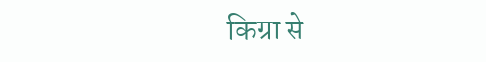किग्रा से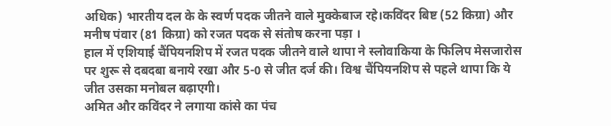अधिक) भारतीय दल के के स्वर्ण पदक जीतने वाले मुक्केबाज रहे।कविंदर बिष्ट (52 किग्रा) और मनीष पंवार (81 किग्रा) को रजत पदक से संतोष करना पड़ा ।
हाल में एशियाई चैंपियनशिप में रजत पदक जीतने वाले थापा ने स्लोवाकिया के फिलिप मेसजारोस पर शुरू से दबदबा बनाये रखा और 5-0 से जीत दर्ज की। विश्व चैंपियनशिप से पहले थापा कि ये जीत उसका मनोबल बढ़ाएगी।
अमित और कविंदर ने लगाया कांसे का पंच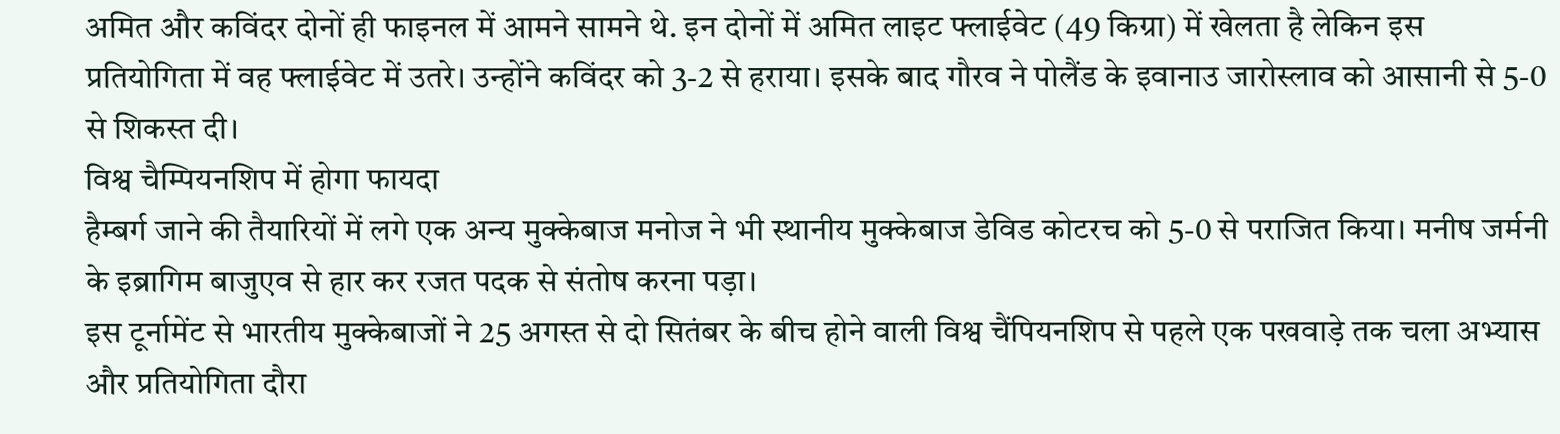अमित और कविंदर दोनों ही फाइनल में आमने सामने थे. इन दोनों में अमित लाइट फ्लाईवेट (49 किग्रा) में खेलता है लेकिन इस प्रतियोगिता में वह फ्लाईवेट में उतरे। उन्होंने कविंदर को 3-2 से हराया। इसके बाद गौरव ने पोलैंड के इवानाउ जारोस्लाव को आसानी से 5-0 से शिकस्त दी।
विश्व चैम्पियनशिप में होगा फायदा
हैम्बर्ग जाने की तैयारियों में लगे एक अन्य मुक्केबाज मनोज ने भी स्थानीय मुक्केबाज डेविड कोटरच को 5-0 से पराजित किया। मनीष जर्मनी के इब्रागिम बाजुएव से हार कर रजत पदक से संतोष करना पड़ा।
इस टूर्नामेंट से भारतीय मुक्केबाजों ने 25 अगस्त से दो सितंबर के बीच होने वाली विश्व चैंपियनशिप से पहले एक पखवाड़े तक चला अभ्यास और प्रतियोगिता दौरा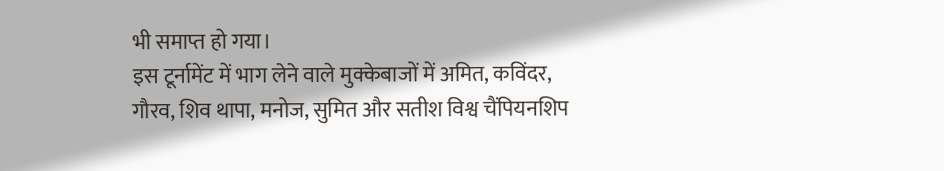भी समाप्त हो गया।
इस टूर्नामेंट में भाग लेने वाले मुक्केबाजों में अमित, कविंदर, गौरव, शिव थापा, मनोज, सुमित और सतीश विश्व चैंपियनशिप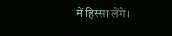में हिस्सा लेंगे।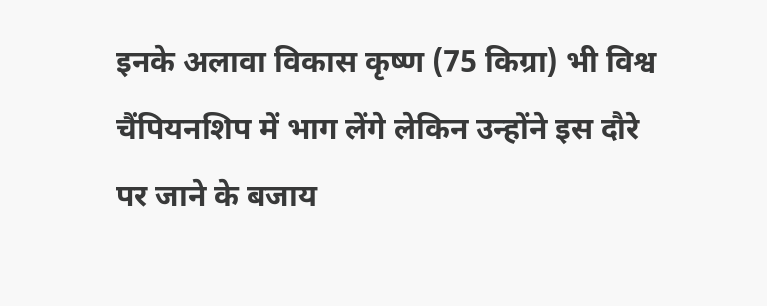इनके अलावा विकास कृष्ण (75 किग्रा) भी विश्व चैंपियनशिप में भाग लेंगे लेकिन उन्होंने इस दौरे पर जाने के बजाय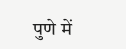पुणे में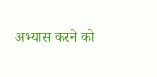अभ्यास करने को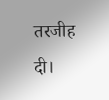तरजीह दी।